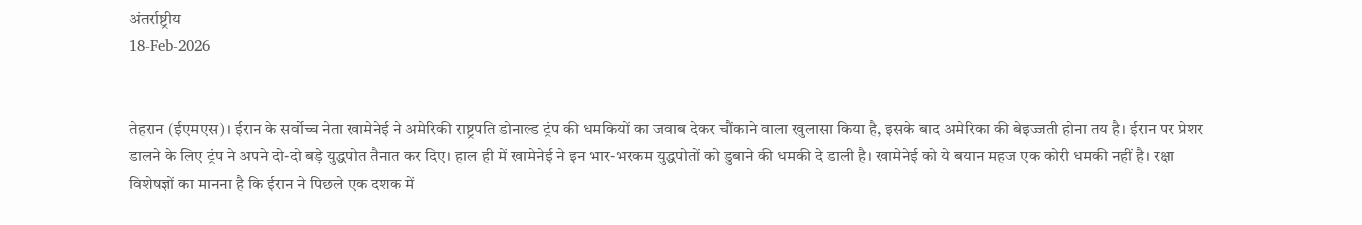अंतर्राष्ट्रीय
18-Feb-2026


तेहरान (ईएमएस)। ईरान के सर्वोच्च नेता खामेनेई ने अमेरिकी राष्ट्रपति डोनाल्ड ट्रंप की धमकियों का जवाब देकर चौंकाने वाला खुलासा किया है, इसके बाद अमेरिका की बेइज्जती होना तय है। ईरान पर प्रेशर डालने के लिए ट्रंप ने अपने दो-दो बड़े युद्धपोत तैनात कर दिए। हाल ही में खामेनेई ने इन भार-भरकम युद्धपोतों को डुबाने की धमकी दे डाली है। खामेनेई को ये बयान महज एक कोरी धमकी नहीं है। रक्षा विशेषज्ञों का मानना है कि ईरान ने पिछले एक दशक में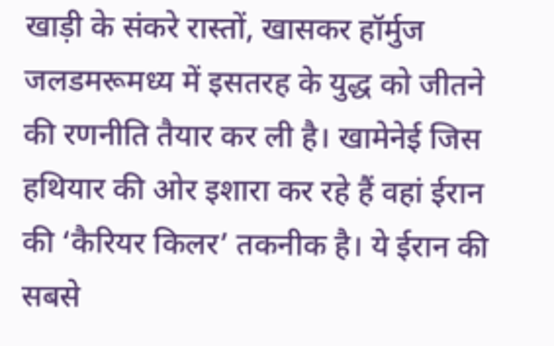खाड़ी के संकरे रास्तों, खासकर हॉर्मुज जलडमरूमध्य में इसतरह के युद्ध को जीतने की रणनीति तैयार कर ली है। खामेनेई जिस हथियार की ओर इशारा कर रहे हैं वहां ईरान की ‘कैरियर किलर’ तकनीक है। ये ईरान की सबसे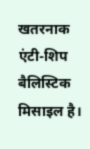खतरनाक एंटी-शिप बैलिस्टिक मिसाइल है।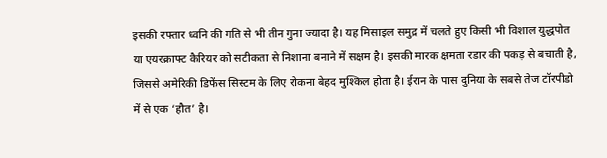इसकी रफ्तार ध्वनि की गति से भी तीन गुना ज्यादा है। यह मिसाइल समुद्र में चलते हुए किसी भी विशाल युद्धपोत या एयरक्राफ्ट कैरियर को सटीकता से निशाना बनाने में सक्षम है। इसकी मारक क्षमता रडार की पकड़ से बचाती है, जिससे अमेरिकी डिफेंस सिस्टम के लिए रोकना बेहद मुश्किल होता है। ईरान के पास दुनिया के सबसे तेज टॉरपीडो में से एक ‘हौत’ है।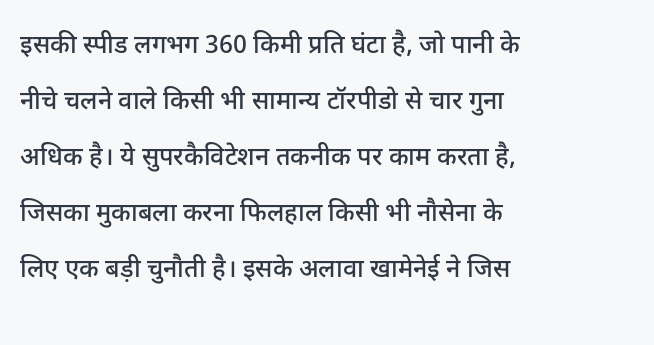इसकी स्पीड लगभग 360 किमी प्रति घंटा है, जो पानी के नीचे चलने वाले किसी भी सामान्य टॉरपीडो से चार गुना अधिक है। ये सुपरकैविटेशन तकनीक पर काम करता है, जिसका मुकाबला करना फिलहाल किसी भी नौसेना के लिए एक बड़ी चुनौती है। इसके अलावा खामेनेई ने जिस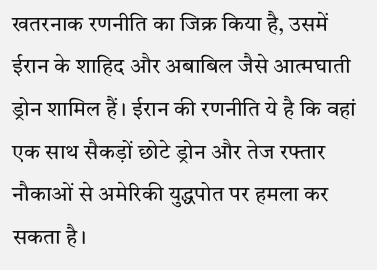खतरनाक रणनीति का जिक्र किया है, उसमें ईरान के शाहिद और अबाबिल जैसे आत्मघाती ड्रोन शामिल हैं। ईरान की रणनीति ये है कि वहां एक साथ सैकड़ों छोटे ड्रोन और तेज रफ्तार नौकाओं से अमेरिकी युद्धपोत पर हमला कर सकता है।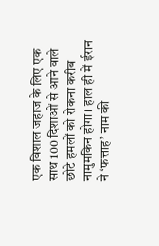एक विशाल जहाज के लिए एक साथ 100 दिशाओं से आने वाले छोटे हमलों को रोकना करीब नामुमकिन होगा। हाल ही में ईरान ने ‘फत्ताह’ नाम की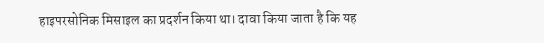हाइपरसोनिक मिसाइल का प्रदर्शन किया था। दावा किया जाता है कि यह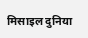मिसाइल दुनिया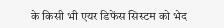के किसी भी एयर डिफेंस सिस्टम को भेद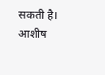सकती है। आशीष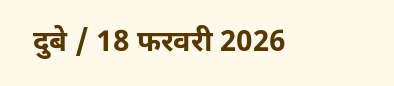दुबे / 18 फरवरी 2026